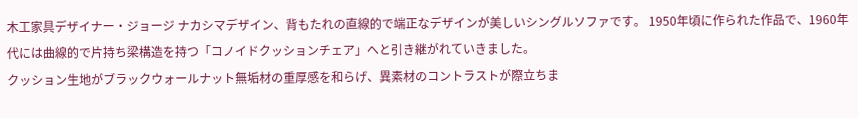木工家具デザイナー・ジョージ ナカシマデザイン、背もたれの直線的で端正なデザインが美しいシングルソファです。 1950年頃に作られた作品で、1960年代には曲線的で片持ち梁構造を持つ「コノイドクッションチェア」へと引き継がれていきました。
クッション生地がブラックウォールナット無垢材の重厚感を和らげ、異素材のコントラストが際立ちま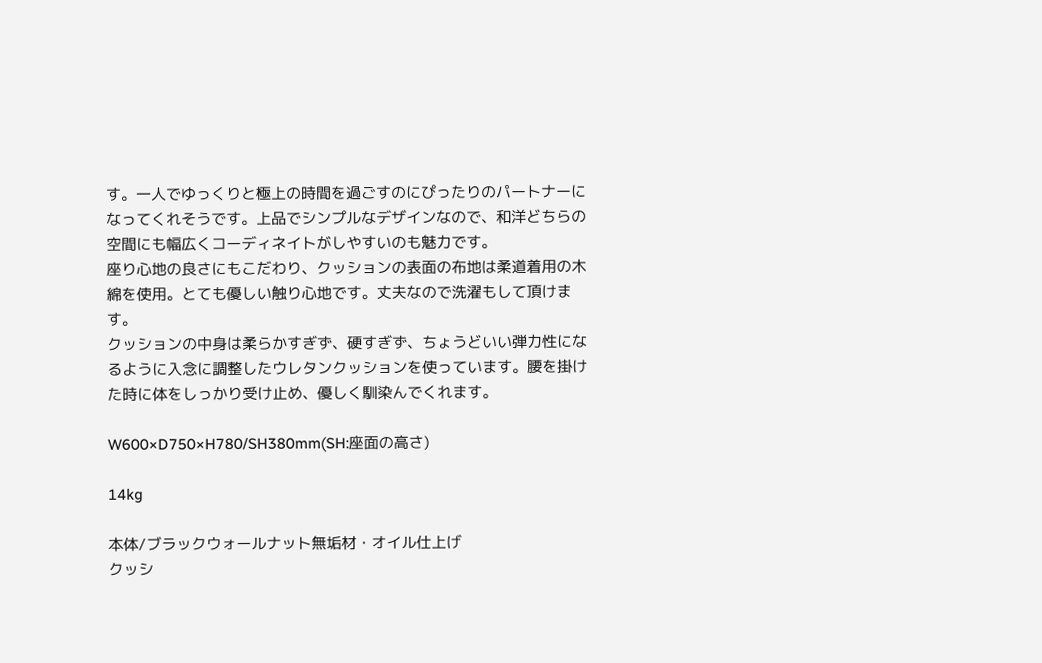す。一人でゆっくりと極上の時間を過ごすのにぴったりのパートナーになってくれそうです。上品でシンプルなデザインなので、和洋どちらの空間にも幅広くコーディネイトがしやすいのも魅力です。
座り心地の良さにもこだわり、クッションの表面の布地は柔道着用の木綿を使用。とても優しい触り心地です。丈夫なので洗濯もして頂けます。
クッションの中身は柔らかすぎず、硬すぎず、ちょうどいい弾力性になるように入念に調整したウレタンクッションを使っています。腰を掛けた時に体をしっかり受け止め、優しく馴染んでくれます。

W600×D750×H780/SH380mm(SH:座面の高さ)

14kg

本体/ブラックウォールナット無垢材・オイル仕上げ
クッシ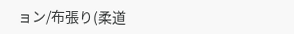ョン/布張り(柔道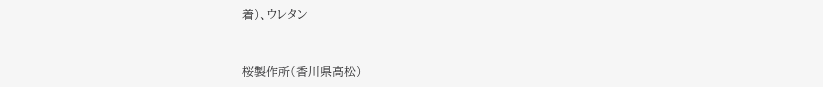着)、ウレタン


桜製作所(香川県高松)